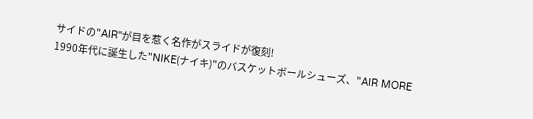サイドの"AIR"が目を惹く名作がスライドが復刻!
1990年代に誕生した"NIKE(ナイキ)"のバスケットボールシューズ、"AIR MORE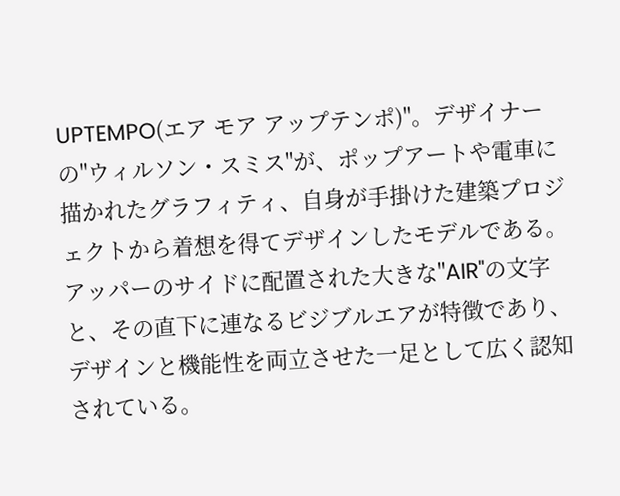UPTEMPO(エア モア アップテンポ)"。デザイナーの"ウィルソン・スミス"が、ポップアートや電車に描かれたグラフィティ、自身が手掛けた建築プロジェクトから着想を得てデザインしたモデルである。アッパーのサイドに配置された大きな"AIR"の文字と、その直下に連なるビジブルエアが特徴であり、デザインと機能性を両立させた一足として広く認知されている。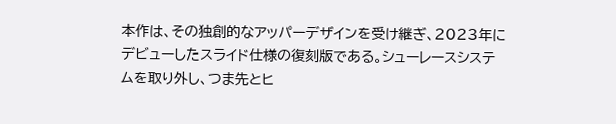本作は、その独創的なアッパーデザインを受け継ぎ、2023年にデビューしたスライド仕様の復刻版である。シューレースシステムを取り外し、つま先とヒ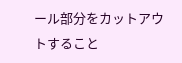ール部分をカットアウトすること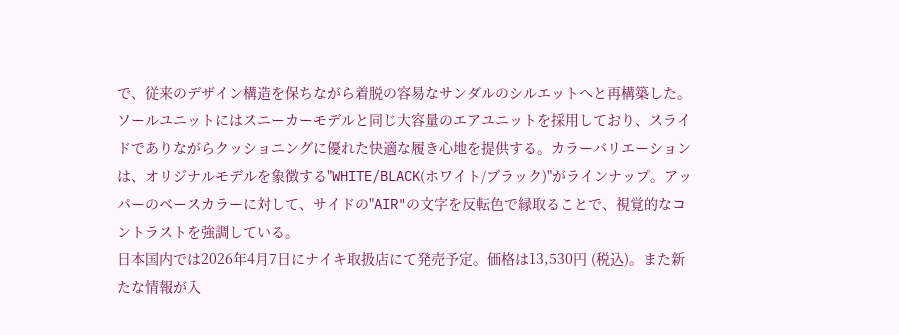で、従来のデザイン構造を保ちながら着脱の容易なサンダルのシルエットへと再構築した。ソールユニットにはスニーカーモデルと同じ大容量のエアユニットを採用しており、スライドでありながらクッショニングに優れた快適な履き心地を提供する。カラーバリエーションは、オリジナルモデルを象徴する"WHITE/BLACK(ホワイト/ブラック)"がラインナップ。アッパーのベースカラーに対して、サイドの"AIR"の文字を反転色で縁取ることで、視覚的なコントラストを強調している。
日本国内では2026年4月7日にナイキ取扱店にて発売予定。価格は13,530円 (税込)。また新たな情報が入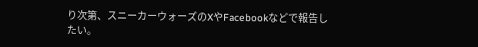り次第、スニーカーウォーズのXやFacebookなどで報告したい。